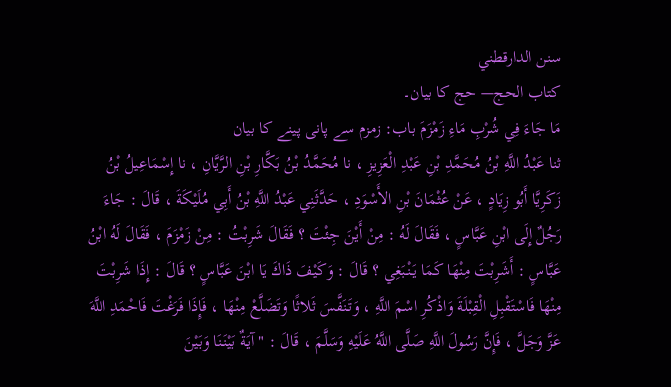سنن الدارقطني
كتاب الحج— حج کا بیان۔
مَا جَاءَ فِي شُرْبِ مَاءِ زَمْزَمَ باب: زمزم سے پانی پینے کا بیان
ثنا عَبْدُ اللَّهِ بْنُ مُحَمَّدِ بْنِ عَبْدِ الْعَزِيزِ ، نا مُحَمَّدُ بْنُ بَكَّارِ بْنِ الرَّيَّانِ ، نا إِسْمَاعِيلُ بْنُ زَكَرِيَّا أَبُو زِيَادٍ ، عَنْ عُثْمَانَ بْنِ الأَسْوَدِ ، حَدَّثَنِي عَبْدُ اللَّهِ بْنُ أَبِي مُلَيْكَةَ ، قَالَ : جَاءَ رَجُلٌ إِلَى ابْنِ عَبَّاسٍ ، فَقَالَ لَهُ : مِنْ أَيْنَ جِئْتَ ؟ فَقَالَ شَرِبْتُ : مِنْ زَمْزَمَ ، فَقَالَ لَهُ ابْنُ عَبَّاسٍ : أَشَرِبْتَ مِنْهَا كَمَا يَنْبَغِي ؟ قَالَ : وَكَيْفَ ذَاكَ يَا ابْنَ عَبَّاسٍ ؟ قَالَ : إِذَا شَرِبْتَ مِنْهَا فَاسْتَقْبِلِ الْقِبْلَةَ وَاذْكُرِ اسْمَ اللَّهِ ، وَتَنَفَّسَ ثَلاثًا وَتَضَلَّعْ مِنْهَا ، فَإِذَا فَرَغْتَ فَاحْمَدِ اللَّهَ عَزَّ وَجَلَّ ، فَإِنَّ رَسُولَ اللَّهِ صَلَّى اللَّهُ عَلَيْهِ وَسَلَّمَ ، قَالَ : " آيَةٌ بَيْنَنَا وَبَيْنَ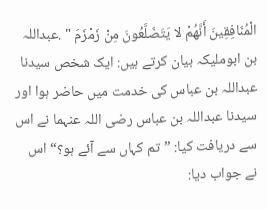الْمُنَافِقِينَ أَنَّهُمْ لا يَتَضَلَّعُونَ مِنْ زَمْزَمَ " .عبداللہ بن ابوملیکہ بیان کرتے ہیں: ایک شخص سیدنا عبداللہ بن عباس کی خدمت میں حاضر ہوا اور سیدنا عبداللہ بن عباس رضی اللہ عنہما نے اس سے دریافت کیا: ”تم کہاں سے آئے ہو؟“ اس نے جواب دیا: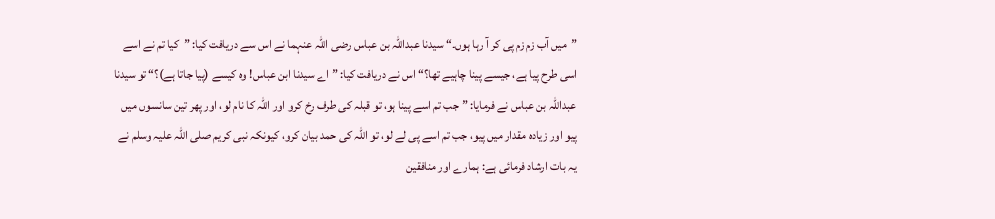”میں آب زم زم پی کر آ رہا ہوں۔“ سیدنا عبداللہ بن عباس رضی اللہ عنہما نے اس سے دریافت کیا: ”کیا تم نے اسے اسی طرح پیا ہے، جیسے پینا چاہیے تھا؟“ اس نے دریافت کیا: ”اے سیدنا ابن عباس! وہ کیسے (پیا جاتا ہے)؟“ تو سیدنا عبداللہ بن عباس نے فرمایا: ”جب تم اسے پینا ہو، تو قبلہ کی طرف رخ کرو اور اللہ کا نام لو، اور پھر تین سانسوں میں پیو اور زیادہ مقدار میں پیو، جب تم اسے پی لے لو، تو اللہ کی حمد بیان کرو، کیونکہ نبی کریم صلی اللہ علیہ وسلم نے یہ بات ارشاد فرمائی ہے: ہمارے اور منافقین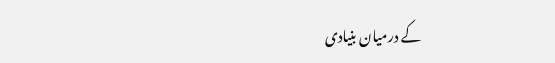کے درمیان بنیادی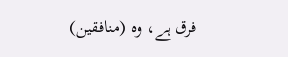فرق ہے، وہ (منافقین)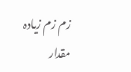زم زم زیادہ مقدار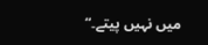میں نہیں پیتے۔“